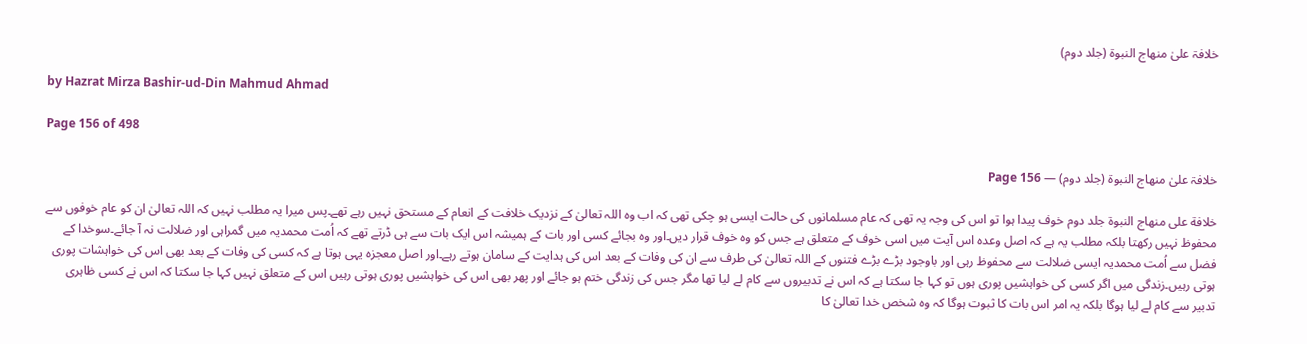خلافۃ علیٰ منھاج النبوۃ (جلد دوم)

by Hazrat Mirza Bashir-ud-Din Mahmud Ahmad

Page 156 of 498

خلافۃ علیٰ منھاج النبوۃ (جلد دوم) — Page 156

خلافة على منهاج النبوة جلد دوم خوف پیدا ہوا تو اس کی وجہ یہ تھی کہ عام مسلمانوں کی حالت ایسی ہو چکی تھی کہ اب وہ اللہ تعالیٰ کے نزدیک خلافت کے انعام کے مستحق نہیں رہے تھے۔پس میرا یہ مطلب نہیں کہ اللہ تعالیٰ ان کو عام خوفوں سے محفوظ نہیں رکھتا بلکہ مطلب یہ ہے کہ اصل وعدہ اس آیت میں اسی خوف کے متعلق ہے جس کو وہ خوف قرار دیں۔اور وہ بجائے کسی اور بات کے ہمیشہ اس ایک بات سے ہی ڈرتے تھے کہ اُمت محمدیہ میں گمراہی اور ضلالت نہ آ جائے۔سوخدا کے فضل سے اُمت محمدیہ ایسی ضلالت سے محفوظ رہی اور باوجود بڑے بڑے فتنوں کے اللہ تعالیٰ کی طرف سے ان کی وفات کے بعد اس کی ہدایت کے سامان ہوتے رہے۔اور اصل معجزہ یہی ہوتا ہے کہ کسی کی وفات کے بعد بھی اس کی خواہشات پوری ہوتی رہیں۔زندگی میں اگر کسی کی خواہشیں پوری ہوں تو کہا جا سکتا ہے کہ اس نے تدبیروں سے کام لے لیا تھا مگر جس کی زندگی ختم ہو جائے اور پھر بھی اس کی خواہشیں پوری ہوتی رہیں اس کے متعلق نہیں کہا جا سکتا کہ اس نے کسی ظاہری تدبیر سے کام لے لیا ہوگا بلکہ یہ امر اس بات کا ثبوت ہوگا کہ وہ شخص خدا تعالیٰ کا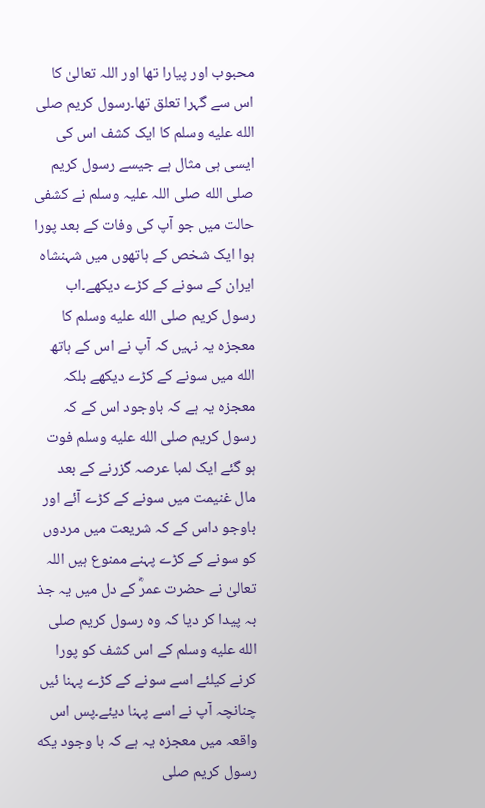محبوب اور پیارا تھا اور اللہ تعالیٰ کا اس سے گہرا تعلق تھا۔رسول کریم صلى الله عليه وسلم کا ایک کشف اس کی ایسی ہی مثال ہے جیسے رسول کریم صلى الله صلی اللہ علیہ وسلم نے کشفی حالت میں جو آپ کی وفات کے بعد پورا ہوا ایک شخص کے ہاتھوں میں شہنشاہ ایران کے سونے کے کڑے دیکھے۔اب رسول کریم صلى الله عليه وسلم کا معجزہ یہ نہیں کہ آپ نے اس کے ہاتھ الله میں سونے کے کڑے دیکھے بلکہ معجزہ یہ ہے کہ باوجود اس کے کہ رسول کریم صلى الله عليه وسلم فوت ہو گئے ایک لمبا عرصہ گزرنے کے بعد مال غنیمت میں سونے کے کڑے آئے اور باوجو داس کے کہ شریعت میں مردوں کو سونے کے کڑے پہنے ممنوع ہیں اللہ تعالیٰ نے حضرت عمرؓ کے دل میں یہ جذ بہ پیدا کر دیا کہ وہ رسول کریم صلى الله عليه وسلم کے اس کشف کو پورا کرنے کیلئے اسے سونے کے کڑے پہنا ئیں چنانچہ آپ نے اسے پہنا دیئے۔پس اس واقعہ میں معجزہ یہ ہے کہ با وجود یکه رسول کریم صلی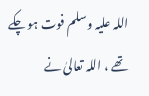اللہ علیہ وسلم فوت ہو چکے تھے ، اللہ تعالیٰ نے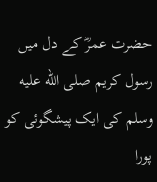حضرت عمرؓ کے دل میں رسول کریم صلى الله عليه وسلم کی ایک پیشگوئی کو پورا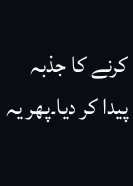کرنے کا جذبہ پیدا کر دیا۔پھر یہ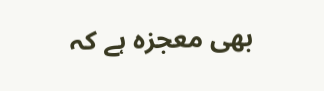بھی معجزہ ہے کہ